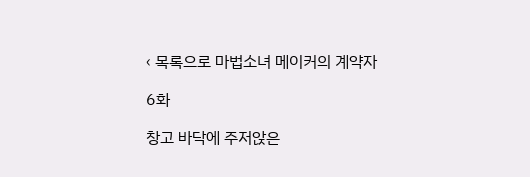‹ 목록으로 마법소녀 메이커의 계약자

6화

창고 바닥에 주저앉은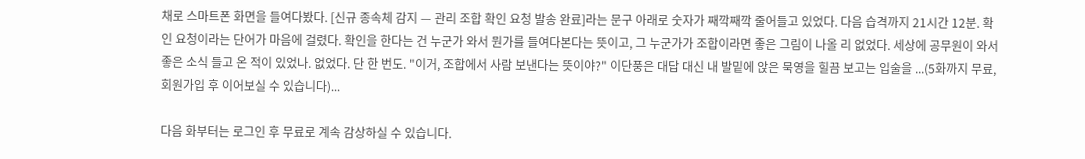채로 스마트폰 화면을 들여다봤다. [신규 종속체 감지 — 관리 조합 확인 요청 발송 완료]라는 문구 아래로 숫자가 째깍째깍 줄어들고 있었다. 다음 습격까지 21시간 12분. 확인 요청이라는 단어가 마음에 걸렸다. 확인을 한다는 건 누군가 와서 뭔가를 들여다본다는 뜻이고, 그 누군가가 조합이라면 좋은 그림이 나올 리 없었다. 세상에 공무원이 와서 좋은 소식 들고 온 적이 있었나. 없었다. 단 한 번도. "이거, 조합에서 사람 보낸다는 뜻이야?" 이단풍은 대답 대신 내 발밑에 앉은 묵영을 힐끔 보고는 입술을 ...(5화까지 무료, 회원가입 후 이어보실 수 있습니다)...

다음 화부터는 로그인 후 무료로 계속 감상하실 수 있습니다.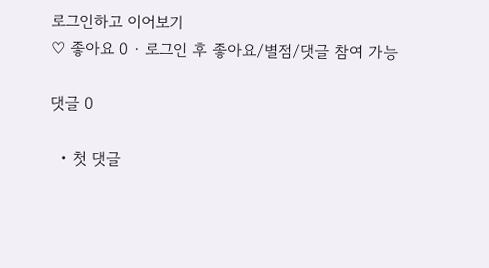로그인하고 이어보기
♡ 좋아요 0 · 로그인 후 좋아요/별점/댓글 참여 가능

댓글 0

  • 첫 댓글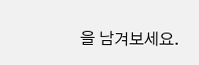을 남겨보세요.